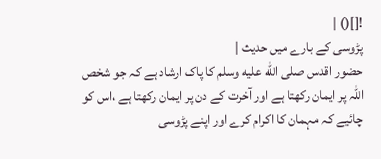![]() |
پڑوسی کے بارے میں حدیث |
حضور اقدس صلى الله عليه وسلم کا پاک ارشاد ہے کہ جو شخص اللہ پر ایمان رکھتا ہے اور آخرت کے دن پر ایمان رکھتا ہے ،اس کو چائیے کہ مہمان کا اکرام کرے اور اپنے پڑوسی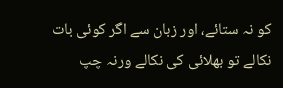کو نہ ستائے، اور زبان سے اگر کوئی بات نکالے تو بھلائی کی نکالے ورنہ چپ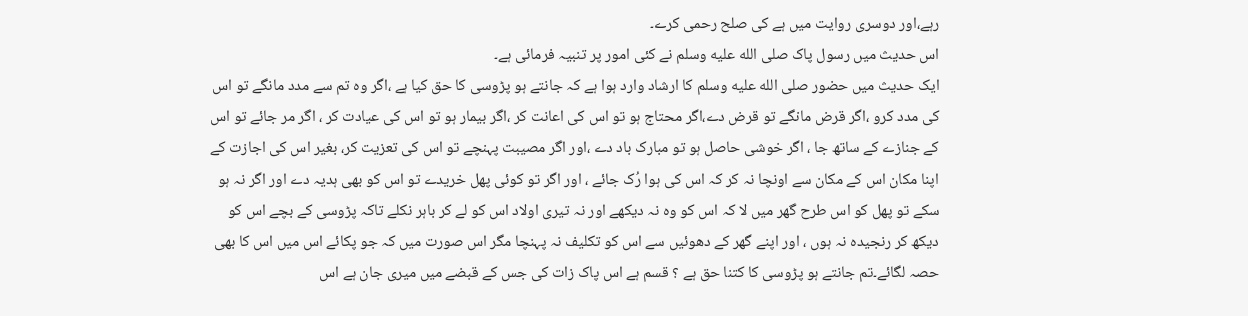رہے،اور دوسری روایت میں ہے کی صلح رحمی کرے۔
اس حدیث میں رسول پاک صلى الله عليه وسلم نے کئی امور پر تنبیہ فرمائی ہے۔
ایک حدیث میں حضور صلى الله عليه وسلم کا ارشاد وارد ہوا ہے کہ جانتے ہو پڑوسی کا حق کیا ہے ،اگر وہ تم سے مدد مانگے تو اس کی مدد کرو ،اگر قرض مانگے تو قرض دے،اگر محتاج ہو تو اس کی اعانت کر ،اگر بیمار ہو تو اس کی عیادت کر ، اگر مر جائے تو اس کے جنازے کے ساتھ جا ، اگر خوشی حاصل ہو تو مبارک باد دے ،اور اگر مصیبت پہنچے تو اس کی تعزیت کر، بغیر اس کی اجازت کے اپنا مکان اس کے مکان سے اونچا نہ کر کہ اس کی ہوا رُک جائے ، اور اگر تو کوئی پھل خریدے تو اس کو بھی ہدیہ دے اور اگر نہ ہو سکے تو پھل کو اس طرح گھر میں لا کہ اس کو وہ نہ دیکھے اور نہ تیری اولاد اس کو لے کر باہر نکلے تاکہ پڑوسی کے بچے اس کو دیکھ کر رنجیدہ نہ ہوں ، اور اپنے گھر کے دھوئیں سے اس کو تکلیف نہ پہنچا مگر اس صورت میں کہ جو پکائے اس میں اس کا بھی حصہ لگائے۔تم جانتے ہو پڑوسی کا کتنا حق ہے ؟ قسم ہے اس پاک زات کی جس کے قبضے میں میری جان ہے اس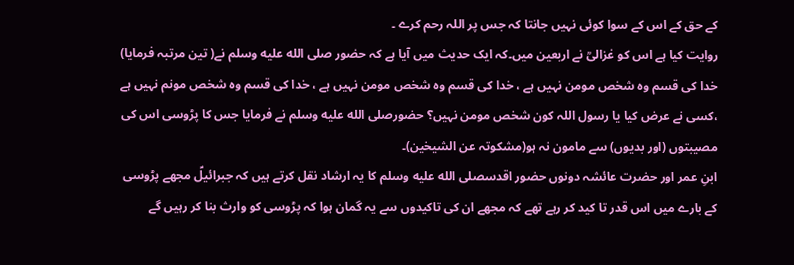کے حق کے اس کے سوا کوئی نہیں جانتا کہ جس پر اللہ رحم کرے ۔
روایت کیا ہے اس کو غزالیؒ نے اربعین میں۔کہ ایک حدیث میں آیا ہے کہ حضور صلى الله عليه وسلم نے( تین مرتبہ فرمایا) خدا کی قسم وہ شخص مومن نہیں ہے ، خدا کی قسم وہ شخص مومن نہیں ہے ، خدا کی قسم وہ شخص مونم نہیں ہے ،کسی نے عرض کیا یا رسول اللہ کون شخص مومن نہیں؟ حضورصلى الله عليه وسلم نے فرمایا جس کا پڑوسی اس کی مصیبتوں (اور بدیوں) سے مامون نہ ہو(مشکوتہ عن الشیخین)۔
ابنِ عمر اور حضرت عائشہ دونوں حضور اقدسصلى الله عليه وسلم کا یہ ارشاد نقل کرتے ہیں کہ جبرائیلؑ مجھے پڑوسی کے بارے میں اس قدر تا کید کر رہے تھے کہ مجھے ان کی تاکیدوں سے یہ گمان ہوا کہ پڑوسی کو وارث بنا کر رہیں گے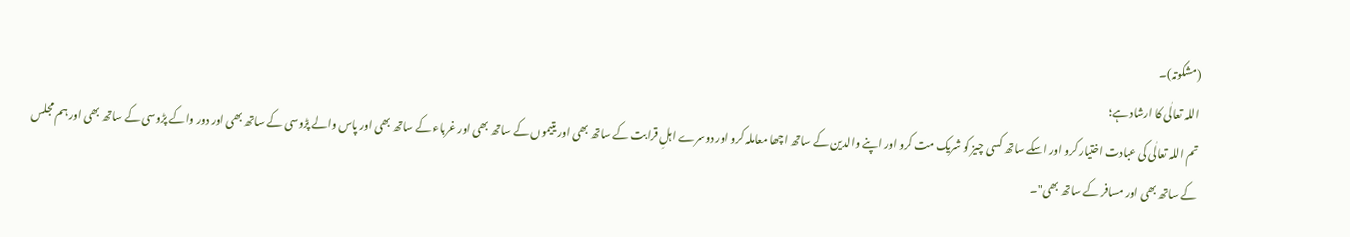(مشکوتہ)۔
اللہ تعالٰی کا ارشاد ہے؛
تم اللہ تعالٰی کی عبادت اختیار کرو اور اسکے ساتھ کسی چیز کو شریک مت کرو اور اپنے والدین کے ساتھ اچھا معاملہ کرو اور دوسرے اہلِ قرابت کے ساتھ بھی اور یتیموں کے ساتھ بھی اور غرباء کے ساتھ بھی اور پاس والے پڑوسی کے ساتھ بھی اور دور واکے پڑوسی کے ساتھ بھی اور ہم مجلس کے ساتھ بھی اور مسافر کے ساتھ بھی"۔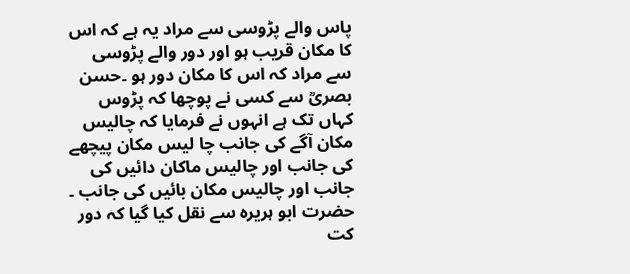پاس والے پڑوسی سے مراد یہ ہے کہ اس کا مکان قریب ہو اور دور والے پڑوسی سے مراد کہ اس کا مکان دور ہو ۔حسن بصریؒ سے کسی نے پوچھا کہ پڑوس کہاں تک ہے انہوں نے فرمایا کہ چالیس مکان آگے کی جانب چا لیس مکان پیچھے کی جانب اور چالیس ماکان دائیں کی جانب اور چالیس مکان بائیں کی جانب ۔
حضرت ابو ہریرہ سے نقل کیا گیا کہ دور کت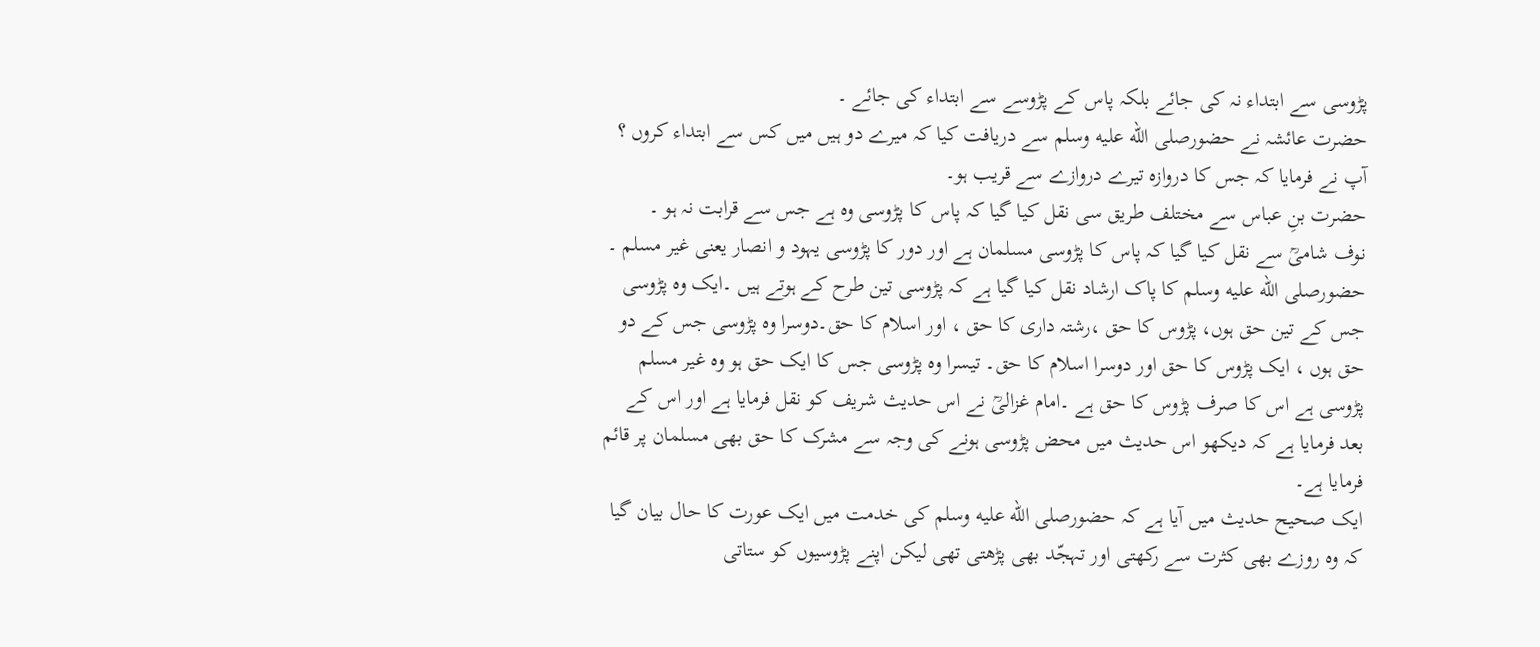پڑوسی سے ابتداء نہ کی جائے بلکہ پاس کے پڑوسے سے ابتداء کی جائے ۔
حضرت عائشہ نے حضورصلى الله عليه وسلم سے دریافت کیا کہ میرے دو ہیں میں کس سے ابتداء کروں ؟ آپ نے فرمایا کہ جس کا دروازہ تیرے دروازے سے قریب ہو۔
حضرت بنِ عباس سے مختلف طریق سی نقل کیا گیا کہ پاس کا پڑوسی وہ ہے جس سے قرابت نہ ہو ۔
نوف شامیؒ سے نقل کیا گیا کہ پاس کا پڑوسی مسلمان ہے اور دور کا پڑوسی یہود و انصار یعنی غیر مسلم ۔
حضورصلى الله عليه وسلم کا پاک ارشاد نقل کیا گیا ہے کہ پڑوسی تین طرح کے ہوتے ہیں ۔ایک وہ پڑوسی جس کے تین حق ہوں، پڑوس کا حق ،رشتہ داری کا حق ، اور اسلام کا حق۔دوسرا وہ پڑوسی جس کے دو حق ہوں ، ایک پڑوس کا حق اور دوسرا اسلام کا حق۔ تیسرا وہ پڑوسی جس کا ایک حق ہو وہ غیر مسلم پڑوسی ہے اس کا صرف پڑوس کا حق ہے ۔امام غزالیؒ نے اس حدیث شریف کو نقل فرمایا ہے اور اس کے بعد فرمایا ہے کہ دیکھو اس حدیث میں محض پڑوسی ہونے کی وجہ سے مشرک کا حق بھی مسلمان پر قائم فرمایا ہے۔
ایک صحیح حدیث میں آیا ہے کہ حضورصلى الله عليه وسلم کی خدمت میں ایک عورت کا حال بیان گیا کہ وہ روزے بھی کثرت سے رکھتی اور تہجّد بھی پڑھتی تھی لیکن اپنے پڑوسیوں کو ستاتی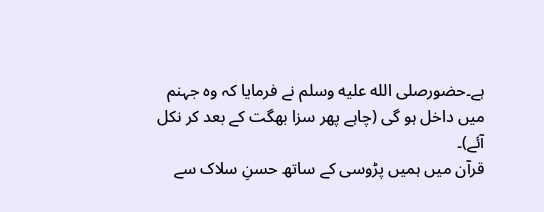ہے۔حضورصلى الله عليه وسلم نے فرمایا کہ وہ جہنم میں داخل ہو گی (چاہے پھر سزا بھگت کے بعد کر نکل آئے)۔
قرآن میں ہمیں پڑوسی کے ساتھ حسنِ سلاک سے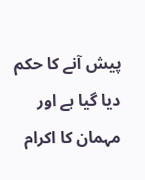پیش آنے کا حکم دیا گیا ہے اور مہمان کا اکرام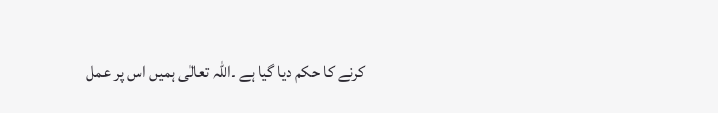کرنے کا حکم دیا گیا ہے ۔اللہ تعالٰی ہمیں اس پر عمل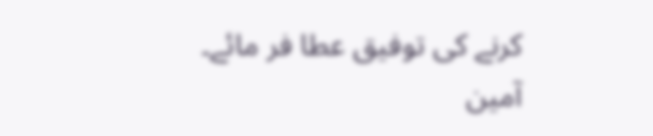کرنے کی توفیق عطا فر مائے۔
آمین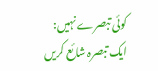کوئی تبصرے نہیں:
ایک تبصرہ شائع کریں